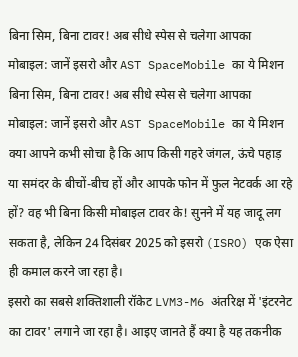बिना सिम, बिना टावर! अब सीधे स्पेस से चलेगा आपका मोबाइल: जानें इसरो और AST SpaceMobile का ये मिशन
बिना सिम, बिना टावर! अब सीधे स्पेस से चलेगा आपका मोबाइल: जानें इसरो और AST SpaceMobile का ये मिशन
क्या आपने कभी सोचा है कि आप किसी गहरे जंगल, ऊंचे पहाड़ या समंदर के बीचों-बीच हों और आपके फोन में फुल नेटवर्क आ रहे हों? वह भी बिना किसी मोबाइल टावर के! सुनने में यह जादू लग सकता है, लेकिन 24 दिसंबर 2025 को इसरो (ISRO) एक ऐसा ही कमाल करने जा रहा है।
इसरो का सबसे शक्तिशाली रॉकेट LVM3-M6 अंतरिक्ष में 'इंटरनेट का टावर' लगाने जा रहा है। आइए जानते हैं क्या है यह तकनीक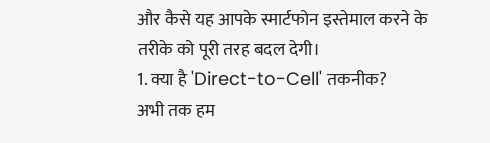और कैसे यह आपके स्मार्टफोन इस्तेमाल करने के तरीके को पूरी तरह बदल देगी।
1. क्या है 'Direct-to-Cell' तकनीक?
अभी तक हम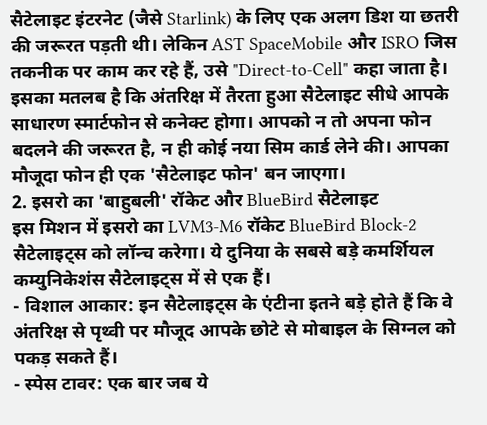सैटेलाइट इंटरनेट (जैसे Starlink) के लिए एक अलग डिश या छतरी की जरूरत पड़ती थी। लेकिन AST SpaceMobile और ISRO जिस तकनीक पर काम कर रहे हैं, उसे "Direct-to-Cell" कहा जाता है।
इसका मतलब है कि अंतरिक्ष में तैरता हुआ सैटेलाइट सीधे आपके साधारण स्मार्टफोन से कनेक्ट होगा। आपको न तो अपना फोन बदलने की जरूरत है, न ही कोई नया सिम कार्ड लेने की। आपका मौजूदा फोन ही एक 'सैटेलाइट फोन' बन जाएगा।
2. इसरो का 'बाहुबली' रॉकेट और BlueBird सैटेलाइट
इस मिशन में इसरो का LVM3-M6 रॉकेट BlueBird Block-2 सैटेलाइट्स को लॉन्च करेगा। ये दुनिया के सबसे बड़े कमर्शियल कम्युनिकेशंस सैटेलाइट्स में से एक हैं।
- विशाल आकार: इन सैटेलाइट्स के एंटीना इतने बड़े होते हैं कि वे अंतरिक्ष से पृथ्वी पर मौजूद आपके छोटे से मोबाइल के सिग्नल को पकड़ सकते हैं।
- स्पेस टावर: एक बार जब ये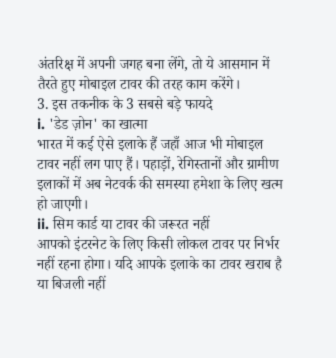अंतरिक्ष में अपनी जगह बना लेंगे, तो ये आसमान में तैरते हुए मोबाइल टावर की तरह काम करेंगे।
3. इस तकनीक के 3 सबसे बड़े फायदे
i. 'डेड ज़ोन' का खात्मा
भारत में कई ऐसे इलाके हैं जहाँ आज भी मोबाइल टावर नहीं लग पाए हैं। पहाड़ों, रेगिस्तानों और ग्रामीण इलाकों में अब नेटवर्क की समस्या हमेशा के लिए खत्म हो जाएगी।
ii. सिम कार्ड या टावर की जरूरत नहीं
आपको इंटरनेट के लिए किसी लोकल टावर पर निर्भर नहीं रहना होगा। यदि आपके इलाके का टावर खराब है या बिजली नहीं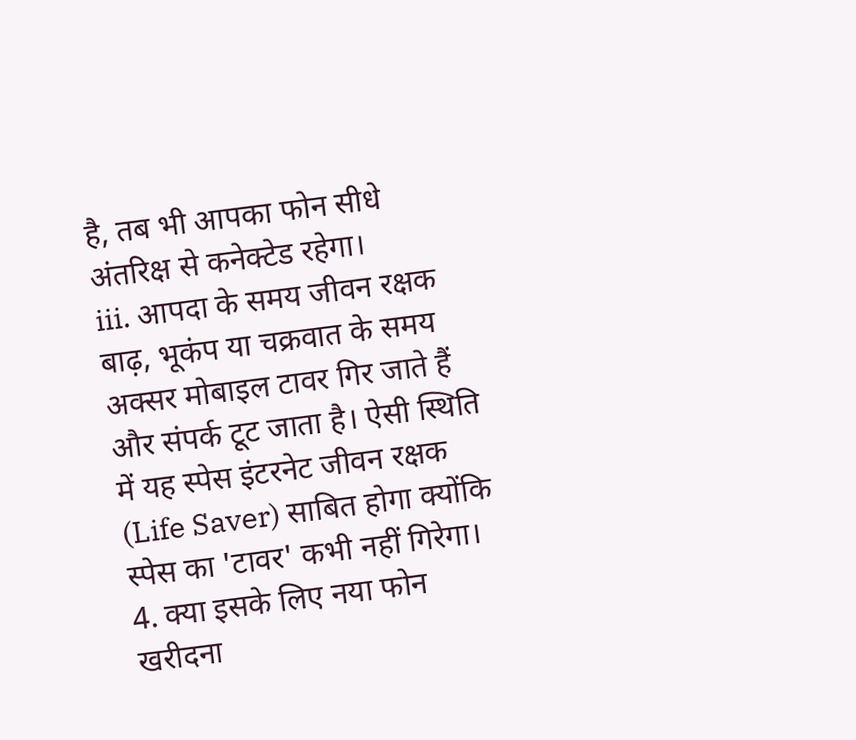है, तब भी आपका फोन सीधे अंतरिक्ष से कनेक्टेड रहेगा।
iii. आपदा के समय जीवन रक्षक
बाढ़, भूकंप या चक्रवात के समय अक्सर मोबाइल टावर गिर जाते हैं और संपर्क टूट जाता है। ऐसी स्थिति में यह स्पेस इंटरनेट जीवन रक्षक (Life Saver) साबित होगा क्योंकि स्पेस का 'टावर' कभी नहीं गिरेगा।
4. क्या इसके लिए नया फोन खरीदना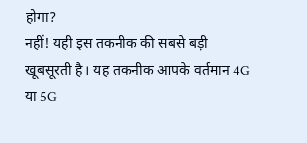होगा?
नहीं! यही इस तकनीक की सबसे बड़ी खूबसूरती है। यह तकनीक आपके वर्तमान 4G या 5G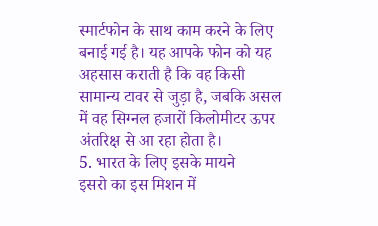स्मार्टफोन के साथ काम करने के लिए बनाई गई है। यह आपके फोन को यह अहसास कराती है कि वह किसी सामान्य टावर से जुड़ा है, जबकि असल में वह सिग्नल हजारों किलोमीटर ऊपर अंतरिक्ष से आ रहा होता है।
5. भारत के लिए इसके मायने
इसरो का इस मिशन में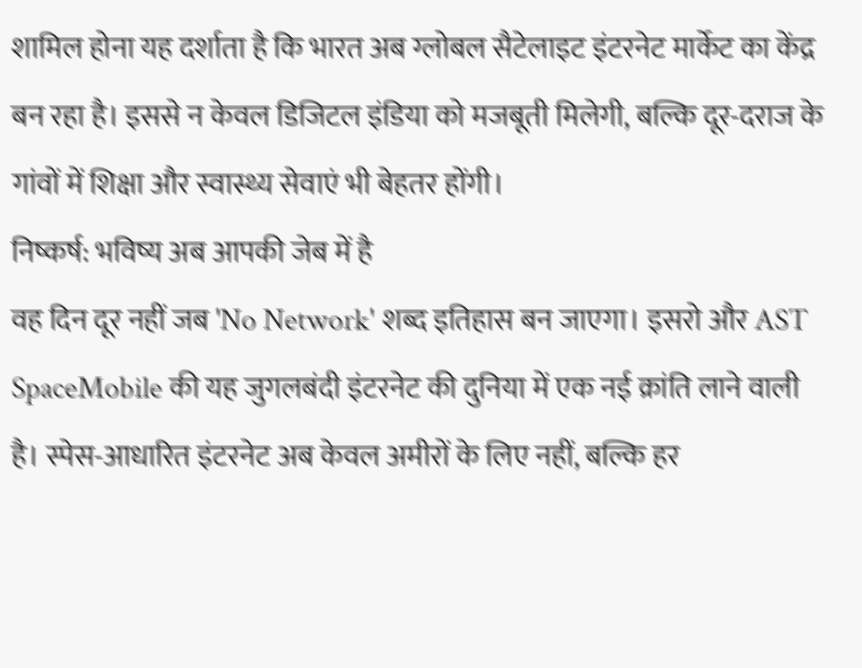शामिल होना यह दर्शाता है कि भारत अब ग्लोबल सैटेलाइट इंटरनेट मार्केट का केंद्र बन रहा है। इससे न केवल डिजिटल इंडिया को मजबूती मिलेगी, बल्कि दूर-दराज के गांवों में शिक्षा और स्वास्थ्य सेवाएं भी बेहतर होंगी।
निष्कर्ष: भविष्य अब आपकी जेब में है
वह दिन दूर नहीं जब 'No Network' शब्द इतिहास बन जाएगा। इसरो और AST SpaceMobile की यह जुगलबंदी इंटरनेट की दुनिया में एक नई क्रांति लाने वाली है। स्पेस-आधारित इंटरनेट अब केवल अमीरों के लिए नहीं, बल्कि हर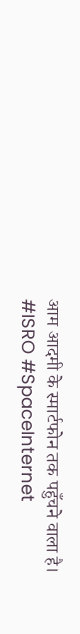आम आदमी के स्मार्टफोन तक पहुँचने वाला है।
#ISRO #SpaceInternet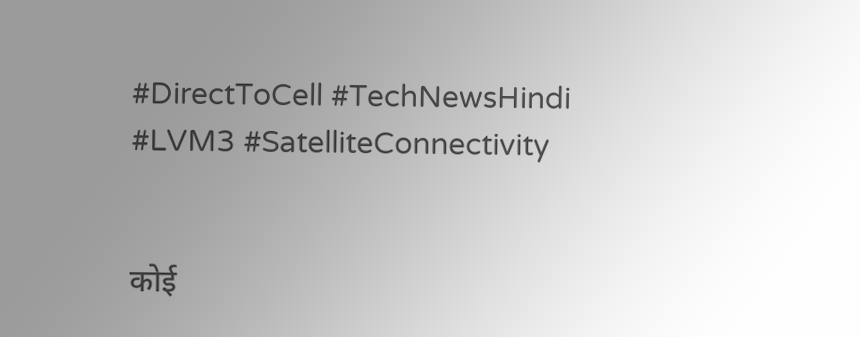#DirectToCell #TechNewsHindi #LVM3 #SatelliteConnectivity


कोई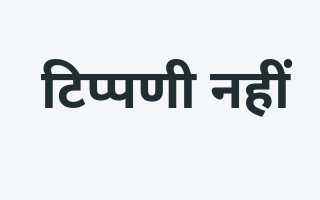टिप्पणी नहीं